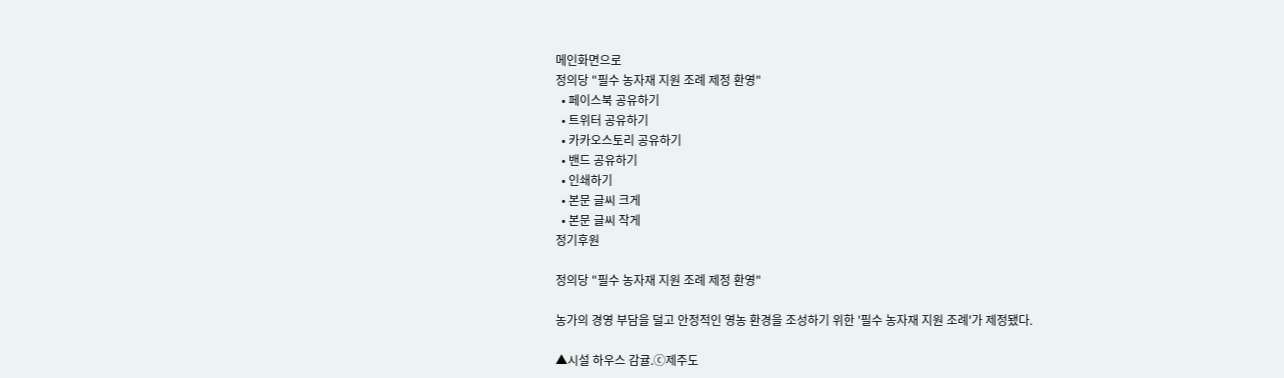메인화면으로
정의당 "필수 농자재 지원 조례 제정 환영"
  • 페이스북 공유하기
  • 트위터 공유하기
  • 카카오스토리 공유하기
  • 밴드 공유하기
  • 인쇄하기
  • 본문 글씨 크게
  • 본문 글씨 작게
정기후원

정의당 "필수 농자재 지원 조례 제정 환영"

농가의 경영 부담을 덜고 안정적인 영농 환경을 조성하기 위한 '필수 농자재 지원 조례'가 제정됐다.

▲시설 하우스 감귤.ⓒ제주도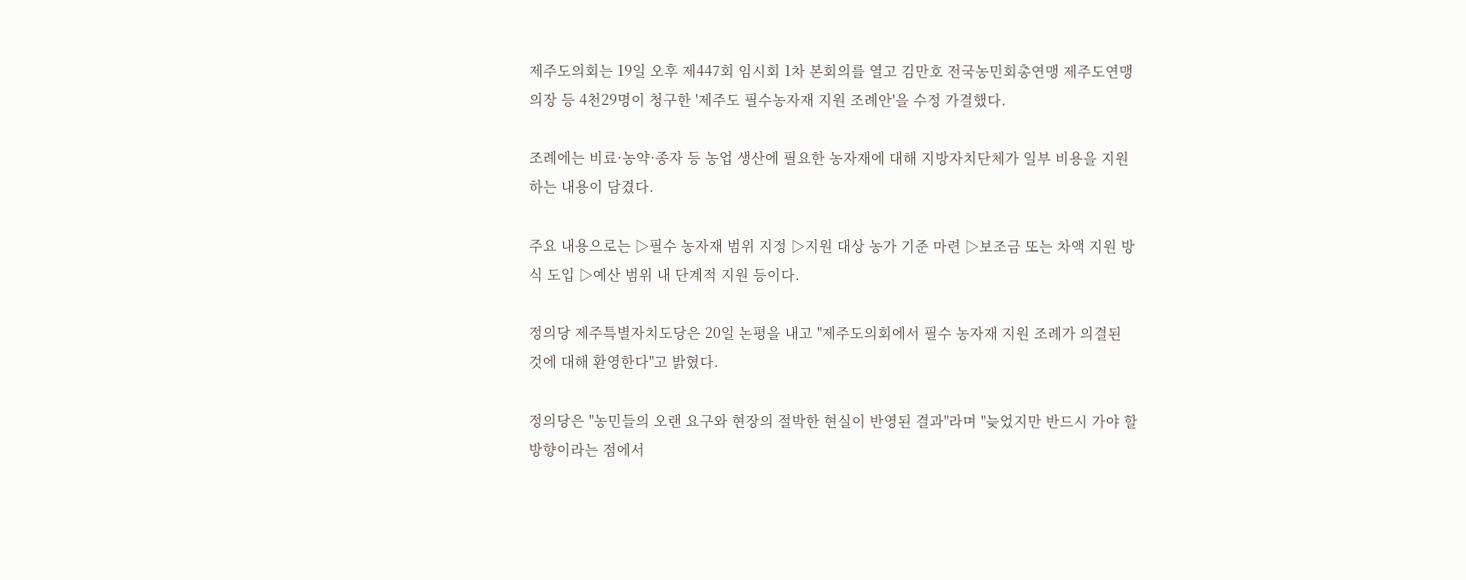제주도의회는 19일 오후 제447회 임시회 1차 본회의를 열고 김만호 전국농민회총연맹 제주도연맹 의장 등 4천29명이 청구한 '제주도 필수농자재 지원 조례안'을 수정 가결했다.

조례에는 비료·농약·종자 등 농업 생산에 필요한 농자재에 대해 지방자치단체가 일부 비용을 지원하는 내용이 담겼다.

주요 내용으로는 ▷필수 농자재 범위 지정 ▷지원 대상 농가 기준 마련 ▷보조금 또는 차액 지원 방식 도입 ▷예산 범위 내 단계적 지원 등이다.

정의당 제주특별자치도당은 20일 논평을 내고 "제주도의회에서 필수 농자재 지원 조례가 의결된 것에 대해 환영한다"고 밝혔다.

정의당은 "농민들의 오랜 요구와 현장의 절박한 현실이 반영된 결과"라며 "늦었지만 반드시 가야 할 방향이라는 점에서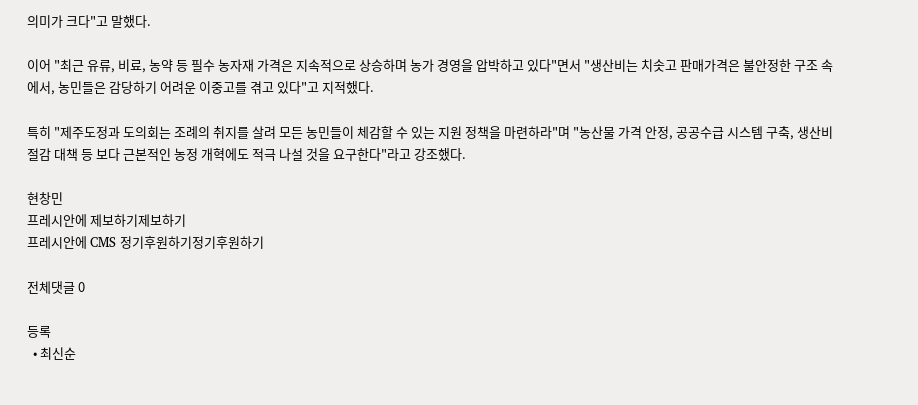의미가 크다"고 말했다.

이어 "최근 유류, 비료, 농약 등 필수 농자재 가격은 지속적으로 상승하며 농가 경영을 압박하고 있다"면서 "생산비는 치솟고 판매가격은 불안정한 구조 속에서, 농민들은 감당하기 어려운 이중고를 겪고 있다"고 지적했다.

특히 "제주도정과 도의회는 조례의 취지를 살려 모든 농민들이 체감할 수 있는 지원 정책을 마련하라"며 "농산물 가격 안정, 공공수급 시스템 구축, 생산비 절감 대책 등 보다 근본적인 농정 개혁에도 적극 나설 것을 요구한다"라고 강조했다.

현창민
프레시안에 제보하기제보하기
프레시안에 CMS 정기후원하기정기후원하기

전체댓글 0

등록
  • 최신순